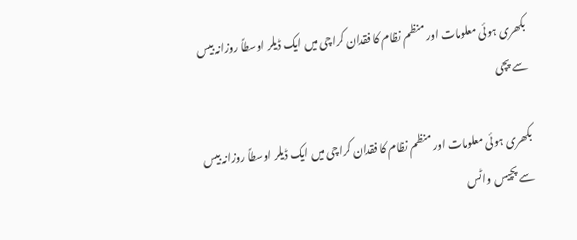بکھری ہوئی معلومات اور منظم نظام کا فقدان کراچی میں ایک ڈیلر اوسطاً روزانہ بیس سے پچی

بکھری ہوئی معلومات اور منظم نظام کا فقدان کراچی میں ایک ڈیلر اوسطاً روزانہ بیس سے پچیس واٹس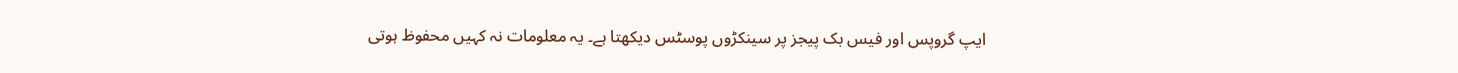ایپ گروپس اور فیس بک پیجز پر سینکڑوں پوسٹس دیکھتا ہے۔ یہ معلومات نہ کہیں محفوظ ہوتی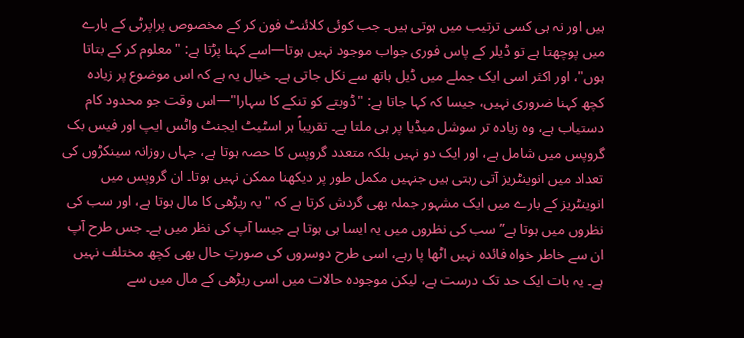ہیں اور نہ ہی کسی ترتیب میں ہوتی ہیں۔ جب کوئی کلائنٹ فون کر کے مخصوص پراپرٹی کے بارے میں پوچھتا ہے تو ڈیلر کے پاس فوری جواب موجود نہیں ہوتا—اسے کہنا پڑتا ہے: "معلوم کر کے بتاتا ہوں"، اور اکثر اسی ایک جملے میں ڈیل ہاتھ سے نکل جاتی ہے۔ خیال یہ ہے کہ اس موضوع پر زیادہ کچھ کہنا ضروری نہیں، جیسا کہ کہا جاتا ہے: "ڈوبتے کو تنکے کا سہارا"—اس وقت جو محدود کام دستیاب ہے، وہ زیادہ تر سوشل میڈیا پر ہی ملتا ہے۔ تقریباً ہر اسٹیٹ ایجنٹ واٹس ایپ اور فیس بک گروپس میں شامل ہے، اور ایک دو نہیں بلکہ متعدد گروپس کا حصہ ہوتا ہے، جہاں روزانہ سینکڑوں کی تعداد میں انوینٹریز آتی رہتی ہیں جنہیں مکمل طور پر دیکھنا ممکن نہیں ہوتا۔ ان گروپس میں انوینٹریز کے بارے میں ایک مشہور جملہ بھی گردش کرتا ہے کہ "یہ ریڑھی کا مال ہوتا ہے، اور سب کی نظروں میں ہوتا ہے” سب کی نظروں میں یہ ایسا ہی ہوتا ہے جیسا آپ کی نظر میں ہے۔ جس طرح آپ ان سے خاطر خواہ فائدہ نہیں اٹھا پا رہے، اسی طرح دوسروں کی صورتِ حال بھی کچھ مختلف نہیں ہے۔ یہ بات ایک حد تک درست ہے، لیکن موجودہ حالات میں اسی ریڑھی کے مال میں سے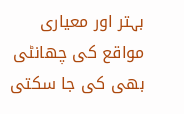بہتر اور معیاری مواقع کی چھانٹی بھی کی جا سکتی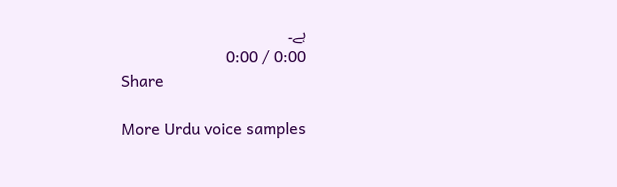ہے۔
0:00 / 0:00
Share

More Urdu voice samples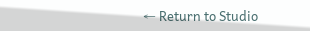← Return to Studio